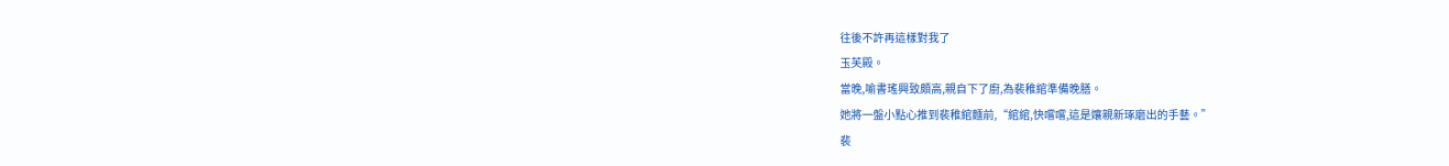往後不許再這樣對我了
玉芙殿。
當晚,喻書瑤興致頗高,親自下了廚,為裴稚綰準備晚膳。
她將一盤小點心推到裴稚綰麵前,“綰綰,快嚐嚐,這是孃親新琢磨出的手藝。”
裴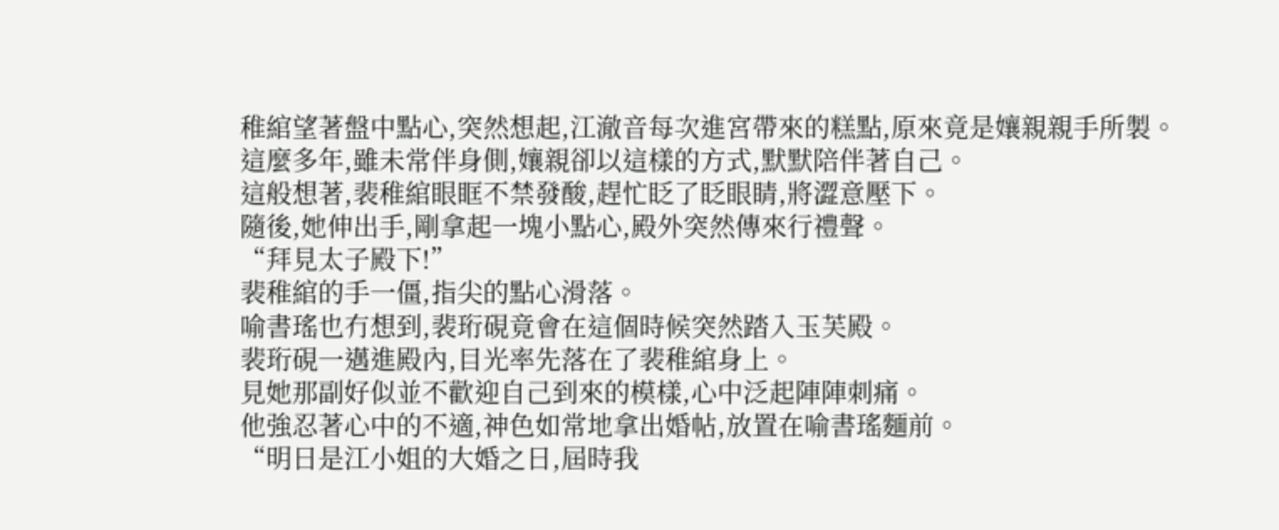稚綰望著盤中點心,突然想起,江澈音每次進宮帶來的糕點,原來竟是孃親親手所製。
這麼多年,雖未常伴身側,孃親卻以這樣的方式,默默陪伴著自己。
這般想著,裴稚綰眼眶不禁發酸,趕忙眨了眨眼睛,將澀意壓下。
隨後,她伸出手,剛拿起一塊小點心,殿外突然傳來行禮聲。
“拜見太子殿下!”
裴稚綰的手一僵,指尖的點心滑落。
喻書瑤也冇想到,裴珩硯竟會在這個時候突然踏入玉芙殿。
裴珩硯一邁進殿內,目光率先落在了裴稚綰身上。
見她那副好似並不歡迎自己到來的模樣,心中泛起陣陣刺痛。
他強忍著心中的不適,神色如常地拿出婚帖,放置在喻書瑤麵前。
“明日是江小姐的大婚之日,屆時我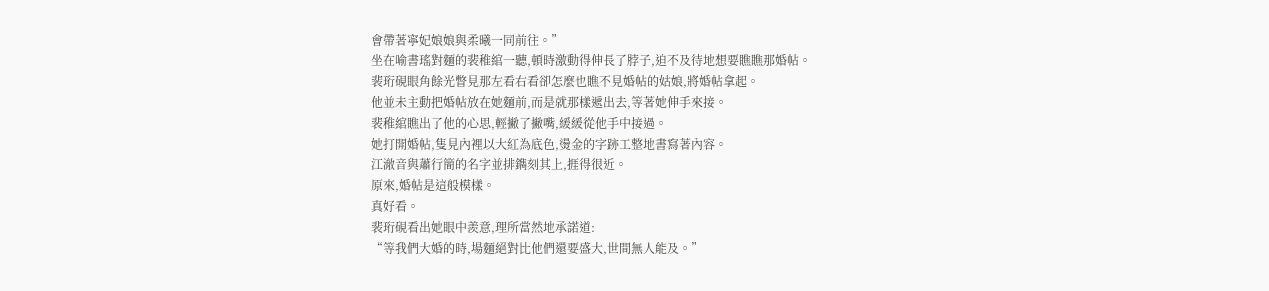會帶著寧妃娘娘與柔曦一同前往。”
坐在喻書瑤對麵的裴稚綰一聽,頓時激動得伸長了脖子,迫不及待地想要瞧瞧那婚帖。
裴珩硯眼角餘光瞥見那左看右看卻怎麼也瞧不見婚帖的姑娘,將婚帖拿起。
他並未主動把婚帖放在她麵前,而是就那樣遞出去,等著她伸手來接。
裴稚綰瞧出了他的心思,輕撇了撇嘴,緩緩從他手中接過。
她打開婚帖,隻見內裡以大紅為底色,燙金的字跡工整地書寫著內容。
江澈音與蕭行簡的名字並排鐫刻其上,捱得很近。
原來,婚帖是這般模樣。
真好看。
裴珩硯看出她眼中羨意,理所當然地承諾道:
“等我們大婚的時,場麵絕對比他們還要盛大,世間無人能及。”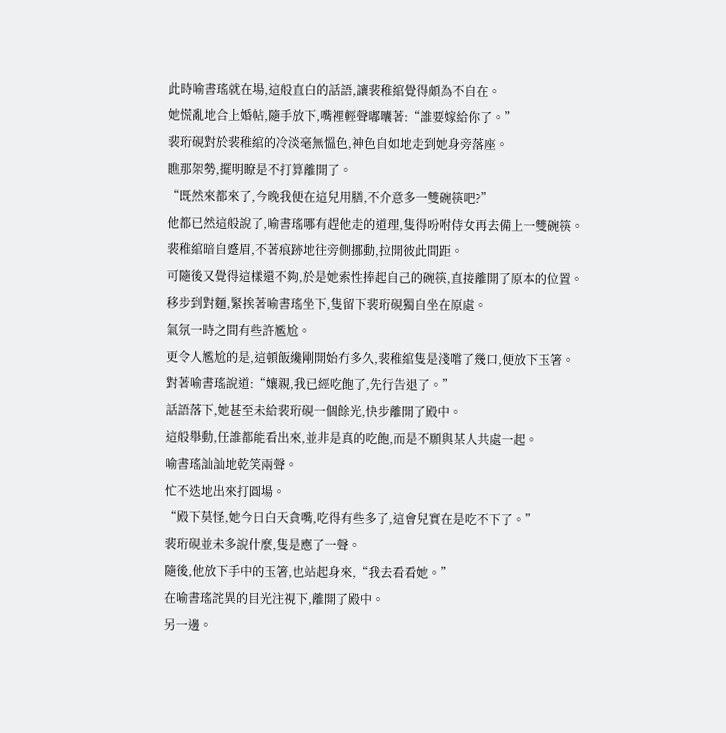此時喻書瑤就在場,這般直白的話語,讓裴稚綰覺得頗為不自在。
她慌亂地合上婚帖,隨手放下,嘴裡輕聲嘟囔著:“誰要嫁給你了。”
裴珩硯對於裴稚綰的冷淡毫無慍色,神色自如地走到她身旁落座。
瞧那架勢,擺明瞭是不打算離開了。
“既然來都來了,今晚我便在這兒用膳,不介意多一雙碗筷吧?”
他都已然這般說了,喻書瑤哪有趕他走的道理,隻得吩咐侍女再去備上一雙碗筷。
裴稚綰暗自蹙眉,不著痕跡地往旁側挪動,拉開彼此間距。
可隨後又覺得這樣還不夠,於是她索性捧起自己的碗筷,直接離開了原本的位置。
移步到對麵,緊挨著喻書瑤坐下,隻留下裴珩硯獨自坐在原處。
氣氛一時之間有些許尷尬。
更令人尷尬的是,這頓飯纔剛開始冇多久,裴稚綰隻是淺嚐了幾口,便放下玉箸。
對著喻書瑤說道:“孃親,我已經吃飽了,先行告退了。”
話語落下,她甚至未給裴珩硯一個餘光,快步離開了殿中。
這般舉動,任誰都能看出來,並非是真的吃飽,而是不願與某人共處一起。
喻書瑤訕訕地乾笑兩聲。
忙不迭地出來打圓場。
“殿下莫怪,她今日白天貪嘴,吃得有些多了,這會兒實在是吃不下了。”
裴珩硯並未多說什麼,隻是應了一聲。
隨後,他放下手中的玉箸,也站起身來,“我去看看她。”
在喻書瑤詫異的目光注視下,離開了殿中。
另一邊。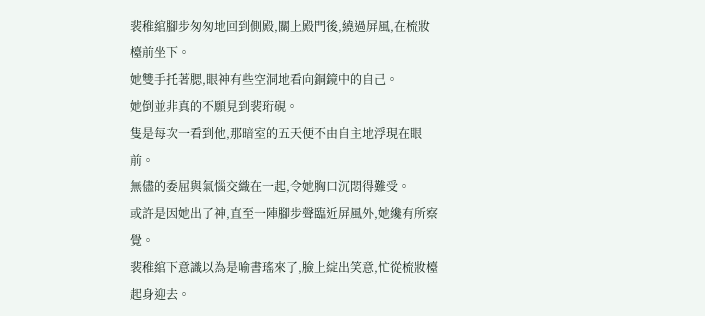裴稚綰腳步匆匆地回到側殿,關上殿門後,繞過屏風,在梳妝檯前坐下。
她雙手托著腮,眼神有些空洞地看向銅鏡中的自己。
她倒並非真的不願見到裴珩硯。
隻是每次一看到他,那暗室的五天便不由自主地浮現在眼前。
無儘的委屈與氣惱交織在一起,令她胸口沉悶得難受。
或許是因她出了神,直至一陣腳步聲臨近屏風外,她纔有所察覺。
裴稚綰下意識以為是喻書瑤來了,臉上綻出笑意,忙從梳妝檯起身迎去。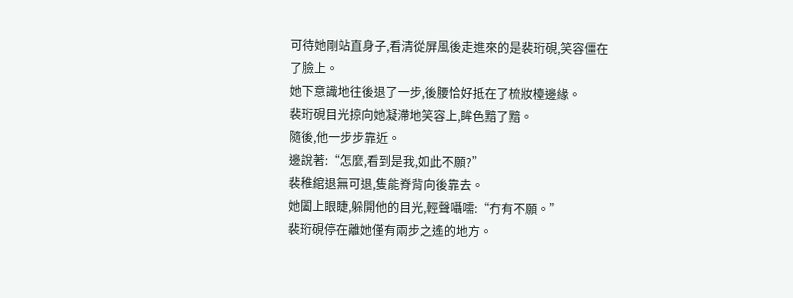可待她剛站直身子,看清從屏風後走進來的是裴珩硯,笑容僵在了臉上。
她下意識地往後退了一步,後腰恰好抵在了梳妝檯邊緣。
裴珩硯目光掠向她凝滯地笑容上,眸色黯了黯。
隨後,他一步步靠近。
邊說著:“怎麼,看到是我,如此不願?”
裴稚綰退無可退,隻能脊背向後靠去。
她闔上眼睫,躲開他的目光,輕聲囁嚅:“冇有不願。”
裴珩硯停在離她僅有兩步之遙的地方。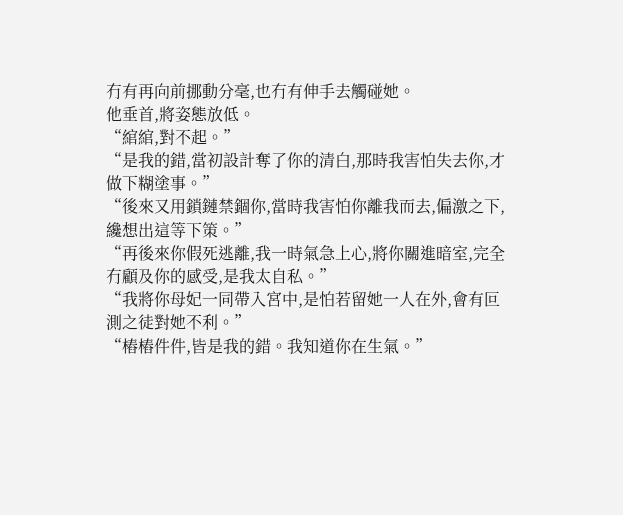冇有再向前挪動分毫,也冇有伸手去觸碰她。
他垂首,將姿態放低。
“綰綰,對不起。”
“是我的錯,當初設計奪了你的清白,那時我害怕失去你,才做下糊塗事。”
“後來又用鎖鏈禁錮你,當時我害怕你離我而去,偏激之下,纔想出這等下策。”
“再後來你假死逃離,我一時氣急上心,將你關進暗室,完全冇顧及你的感受,是我太自私。”
“我將你母妃一同帶入宮中,是怕若留她一人在外,會有叵測之徒對她不利。”
“樁樁件件,皆是我的錯。我知道你在生氣。”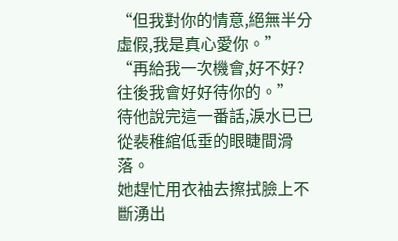“但我對你的情意,絕無半分虛假,我是真心愛你。”
“再給我一次機會,好不好?往後我會好好待你的。”
待他說完這一番話,淚水已已從裴稚綰低垂的眼睫間滑落。
她趕忙用衣袖去擦拭臉上不斷湧出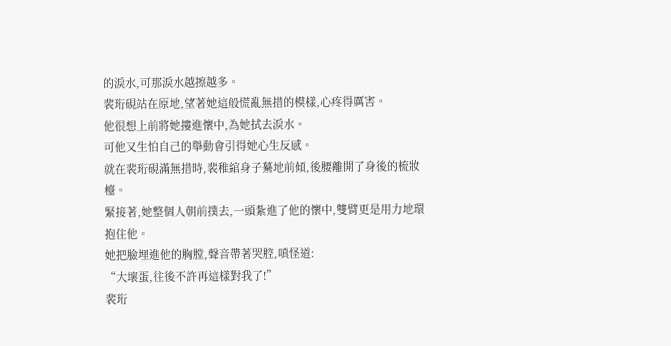的淚水,可那淚水越擦越多。
裴珩硯站在原地,望著她這般慌亂無措的模樣,心疼得厲害。
他很想上前將她摟進懷中,為她拭去淚水。
可他又生怕自己的舉動會引得她心生反感。
就在裴珩硯滿無措時,裴稚綰身子驀地前傾,後腰離開了身後的梳妝檯。
緊接著,她整個人朝前撲去,一頭紮進了他的懷中,雙臂更是用力地環抱住他。
她把臉埋進他的胸膛,聲音帶著哭腔,嗔怪道:
“大壞蛋,往後不許再這樣對我了!”
裴珩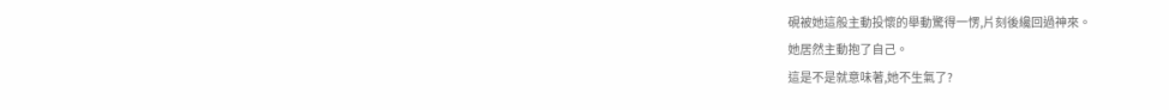硯被她這般主動投懷的舉動驚得一愣,片刻後纔回過神來。
她居然主動抱了自己。
這是不是就意味著,她不生氣了?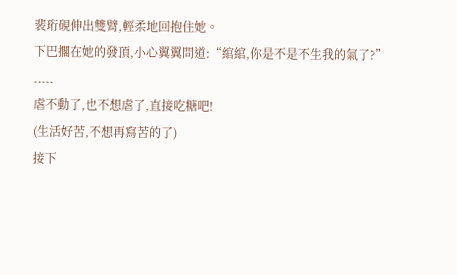裴珩硯伸出雙臂,輕柔地回抱住她。
下巴擱在她的發頂,小心翼翼問道:“綰綰,你是不是不生我的氣了?”
.....
虐不動了,也不想虐了,直接吃糖吧!
(生活好苦,不想再寫苦的了)
接下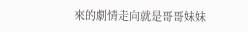來的劇情走向就是哥哥妹妹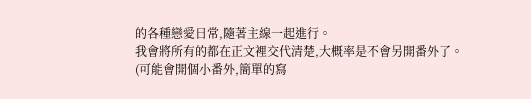的各種戀愛日常,隨著主線一起進行。
我會將所有的都在正文裡交代清楚,大概率是不會另開番外了。
(可能會開個小番外,簡單的寫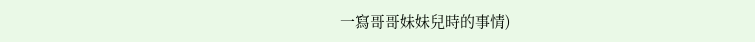一寫哥哥妹妹兒時的事情)